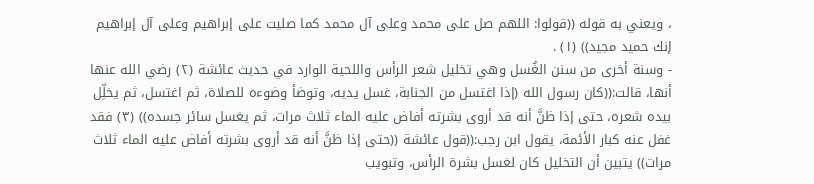، ويعني به قوله ((قولوا: اللهم صل على محمد وعلى آل محمد كما صليت على إبراهيم وعلى آل إبراهيم إنك حميد مجيد)) (١) .
- وسنة أخرى من سنن الغُسل وهي تخليل شعر الرأس واللحية الوارد في حديث عائشة (٢) رضي الله عنها أنها، قالت:((كان رسول الله (إذا اغتسل من الجنابة، غسل يديه، وتوضأ وضوءه للصلاة، ثم اغتسل، ثم يخلِّل بيده شعره، حتى إذا ظنَّ أنه قد أروى بشرته أفاض عليه الماء ثلاث مرات، ثم يغسل سائر جسده)) (٣) فقد غفل عنه كبار الأئمة، يقول ابن رجب:((قول عائشة ((حتى إذا ظنَّ أنه قد أروى بشرته أفاض عليه الماء ثلاث مرات)) يتبين أن التخليل كان لغسل بشرة الرأس، وتبويب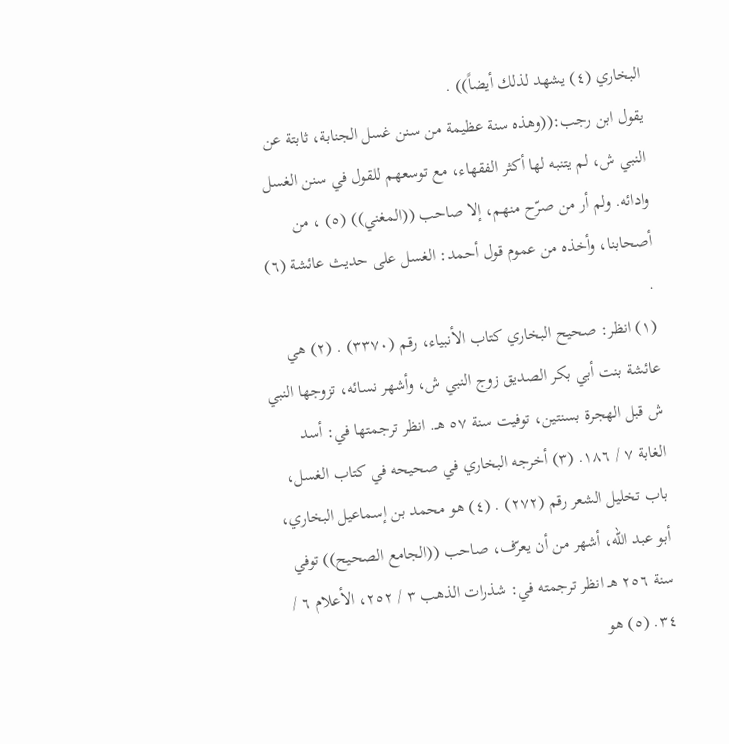البخاري (٤) يشهد لذلك أيضاً)) .
يقول ابن رجب:((وهذه سنة عظيمة من سنن غسل الجنابة، ثابتة عن النبي ش، لم يتنبه لها أكثر الفقهاء، مع توسعهم للقول في سنن الغسل وادائه. ولم أر من صرّح منهم، إلا صاحب ((المغني)) (٥) ، من أصحابنا، وأخذه من عموم قول أحمد: الغسل على حديث عائشة (٦) .
(١) انظر: صحيح البخاري كتاب الأنبياء، رقم (٣٣٧٠) . (٢) هي عائشة بنت أبي بكر الصديق زوج النبي ش، وأشهر نسائه، تزوجها النبي ش قبل الهجرة بسنتين، توفيت سنة ٥٧ هـ. انظر ترجمتها في: أسد الغابة ٧ / ١٨٦. (٣) أخرجه البخاري في صحيحه في كتاب الغسل، باب تخليل الشعر رقم (٢٧٢) . (٤) هو محمد بن إسماعيل البخاري، أبو عبد الله، أشهر من أن يعرّف، صاحب ((الجامع الصحيح)) توفي سنة ٢٥٦ هـ انظر ترجمته في: شذرات الذهب ٣ / ٢٥٢، الأعلام ٦ / ٣٤. (٥) هو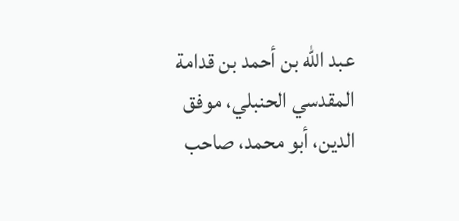عبد الله بن أحمد بن قدامة المقدسي الحنبلي، موفق الدين، أبو محمد، صاحب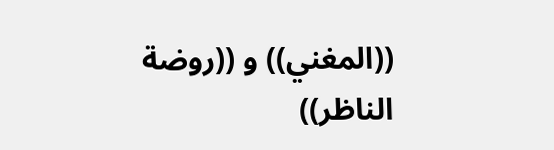((المغني)) و ((روضة الناظر))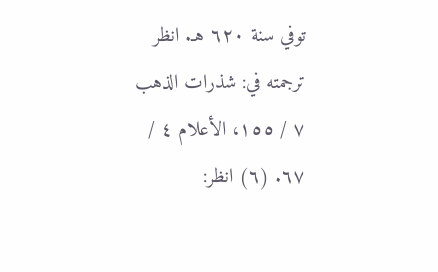توفي سنة ٦٢٠ هـ. انظر ترجمته في: شذرات الذهب ٧ / ١٥٥، الأعلام ٤ / ٦٧. (٦) انظر: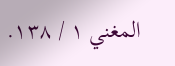المغني ١ / ١٣٨.